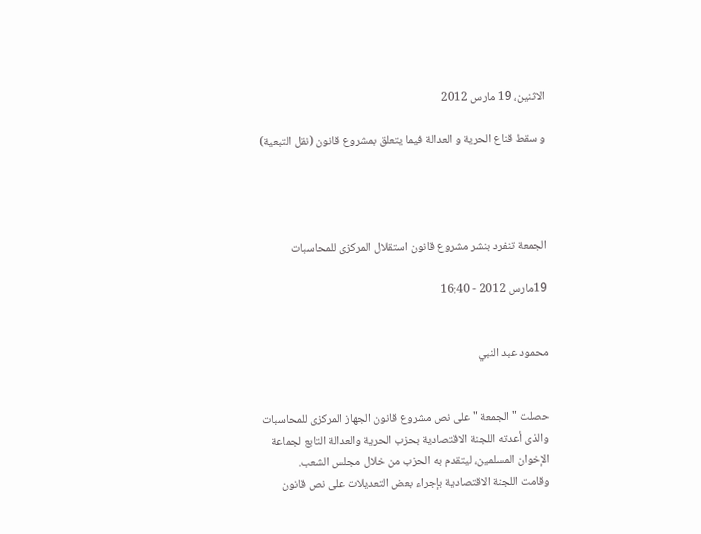الاثنين، 19 مارس 2012

و سقط قناع الحرية و العدالة فيما يتعلق بمشروع قانون (نقل التبعية)




الجمعة تنفرد بنشر مشروع قانون استقلال المركزى للمحاسبات

19مارس 2012 - 16:40


محمود عبد النبي


حصلت "الجمعة " على نص مشروع قانون الجهاز المركزى للمحاسبات والذى أعدته اللجنة الاقتصادية بحزب الحرية والعدالة التابع لجماعة الإخوان المسلمين، ليتقدم به الحزب من خلال مجلس الشعب.
وقامت اللجنة الاقتصادية بإجراء بعض التعديلات على نص قانون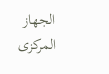الجهاز المركزى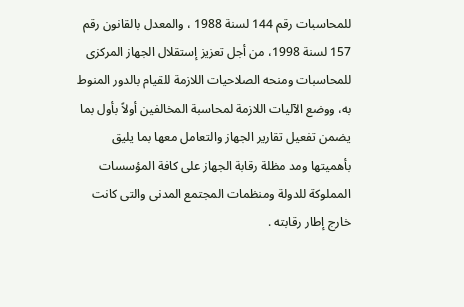للمحاسبات رقم 144 لسنة 1988 ، والمعدل بالقانون رقم 157 لسنة 1998، من أجل تعزيز إستقلال الجهاز المركزى للمحاسبات ومنحه الصلاحيات اللازمة للقيام بالدور المنوط به، ووضع الآليات اللازمة لمحاسبة المخالفين أولاً بأول بما يضمن تفعيل تقارير الجهاز والتعامل معها بما يليق بأهميتها ومد مظلة رقابة الجهاز على كافة المؤسسات المملوكة للدولة ومنظمات المجتمع المدنى والتى كانت خارج إطار رقابته .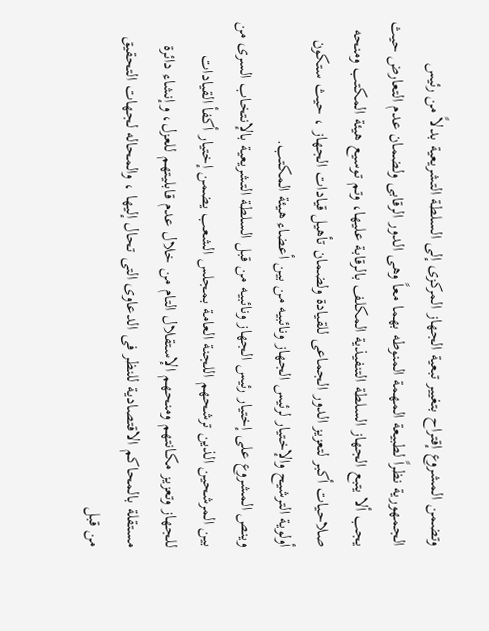وتضمن المشروع إقتراح بتغيير تبعية الجهاز المركزى إلى السلطة التشريعية بدلاً من رئيس الجمهورية نظراً لطبيعة المهمة المنوطه بهما معاً وهى الدور الرقابى ولضمان عدم التعارض حيث يجب ألا يتبع الجهاز السلطة التنفيذية المكلف بالرقابة عليها، وتم توسيع هيئة المكتب ومنحه صلاحيات أكبر لتعزيز الدور الجماعى للقيادة ولضمان تأهيل قيادات الجهاز ، حيث ستكون أولوية الترشيح والإختيار لرئيس الجهاز ونائبيه من بين أعضاء هيئة المكتب.
وينص المشروع على إختيار رئيس الجهاز ونائبيه من قبل السلطة التشريعية بالإنتخاب السرى من بين المرشحين الذين ترشحهم اللجنة العامة بمجلس الشعب يضمن إختيار أكفأ القيادات للجهاز وتعزيز مكانتهم ومنحهم الإستقلال التام من خلال عدم قابليتهم للعزل، وإنشاء دائرة مستقلة بالمحاكم الاقتصادية للنظر فى الدعاوى التى تحال إليها ، والمحاله لجهات التحقيق من قبل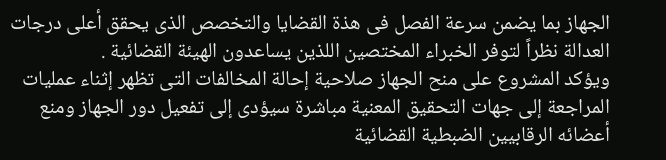الجهاز بما يضمن سرعة الفصل فى هذة القضايا والتخصص الذى يحقق أعلى درجات العدالة نظراً لتوفر الخبراء المختصين اللذين يساعدون الهيئة القضائية .
ويؤكد المشروع على منح الجهاز صلاحية إحالة المخالفات التى تظهر إثناء عمليات المراجعة إلى جهات التحقيق المعنية مباشرة سيؤدى إلى تفعيل دور الجهاز ومنع أعضائه الرقابيين الضبطية القضائية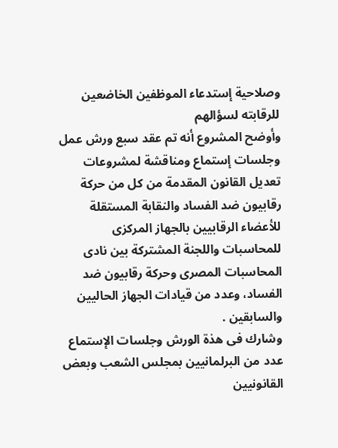وصلاحية إستدعاء الموظفين الخاضعين للرقابته لسؤالهم
وأوضح المشروع أنه تم عقد سبع ورش عمل وجلسات إستماع ومناقشة لمشروعات تعديل القانون المقدمة من كل من حركة رقابيون ضد الفساد والنقابة المستقلة للأعضاء الرقابيين بالجهاز المركزى للمحاسبات واللجنة المشتركة بين نادى المحاسبات المصرى وحركة رقابيون ضد الفساد، وعدد من قيادات الجهاز الحاليين والسابقين .
وشارك فى هذة الورش وجلسات الإستماع عدد من البرلمانيين بمجلس الشعب وبعض القانونيين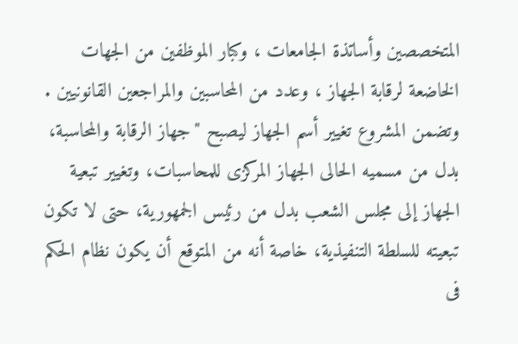المتخصصين وأساتذة الجامعات ، وكبار الموظفين من الجهات الخاضعة لرقابة الجهاز ، وعدد من المحاسبين والمراجعين القانونيين .
وتضمن المشروع تغيير أسم الجهاز ليصبح "جهاز الرقابة والمحاسبة، بدل من مسميه الحالى الجهاز المركزى للمحاسبات، وتغيير تبعية الجهاز إلى مجلس الشعب بدل من رئيس الجمهورية، حتى لا تكون تبعيته للسلطة التنفيذية، خاصة أنه من المتوقع أن يكون نظام الحكم فى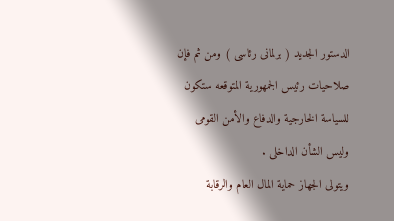الدستور الجديد ( برلمانى رئاسى ) ومن ثم فإن صلاحيات رئيس الجمهورية المتوقعه ستكون للسياسة الخارجية والدفاع والأمن القومى وليس الشأن الداخلى .
ويتولى الجهاز حماية المال العام والرقابة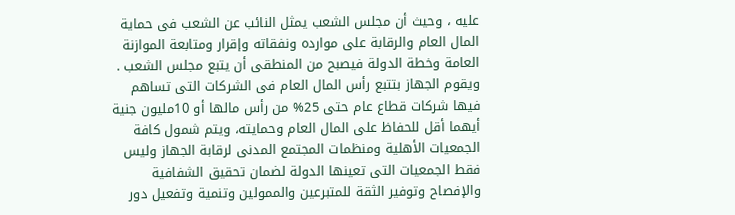عليه ، وحيث أن مجلس الشعب يمثل النائب عن الشعب فى حماية المال العام والرقابة على موارده ونفقاته وإقرار ومتابعة الموازنة العامة وخطة الدولة فيصبح من المنطقى أن يتبع مجلس الشعب .
ويقوم الجهاز بتتبع رأس المال العام فى الشركات التى تساهم فيها شركات قطاع عام حتى 25% من رأس مالها أو 10مليون جنية أيهما أقل للحفاظ على المال العام وحمايته، ويتم شمول كافة الجمعيات الأهلية ومنظمات المجتمع المدنى لرقابة الجهاز وليس فقط الجمعيات التى تعينها الدولة لضمان تحقيق الشفافية والإفصاح وتوفير الثقة للمتبرعين والممولين وتنمية وتفعيل دور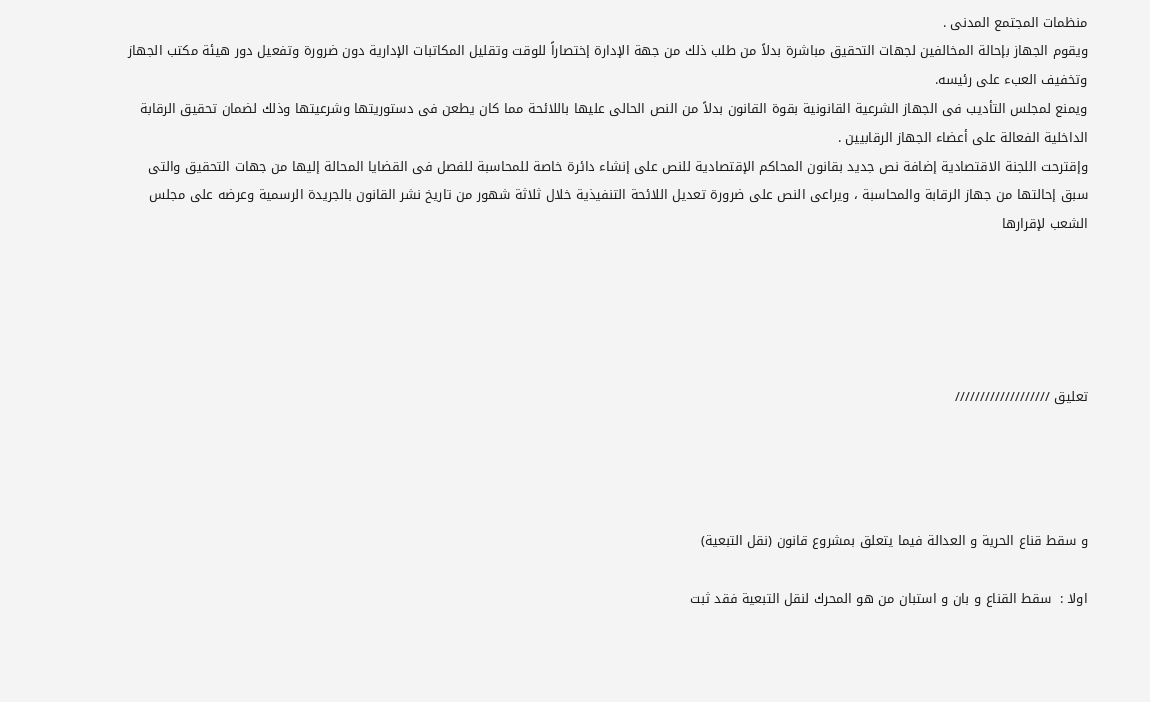منظمات المجتمع المدنى .
ويقوم الجهاز بإحالة المخالفين لجهات التحقيق مباشرة بدلاً من طلب ذلك من جهة الإدارة إختصاراً للوقت وتقليل المكاتبات الإدارية دون ضرورة وتفعيل دور هيئة مكتب الجهاز وتخفيف العبء على رئيسه.
ويمنع لمجلس التأديب فى الجهاز الشرعية القانونية بقوة القانون بدلاً من النص الحالى عليها باللائحة مما كان يطعن فى دستوريتها وشرعيتها وذلك لضمان تحقيق الرقابة الداخلية الفعالة على أعضاء الجهاز الرقابيين .
وإقترحت اللجنة الاقتصادية إضافة نص جديد بقانون المحاكم الإقتصادية للنص على إنشاء دائرة خاصة للمحاسبة للفصل فى القضايا المحالة إليها من جهات التحقيق والتى سبق إحالتها من جهاز الرقابة والمحاسبة ، ويراعى النص على ضرورة تعديل اللائحة التنفيذية خلال ثلاثة شهور من تاريخ نشر القانون بالجريدة الرسمية وعرضه على مجلس الشعب لإقرارها





تعليق ///////////////////




و سقط قناع الحرية و العدالة فيما يتعلق بمشروع قانون (نقل التبعية)

اولا :  سقط القناع و بان و استبان من هو المحرك لنقل التبعية فقد ثبت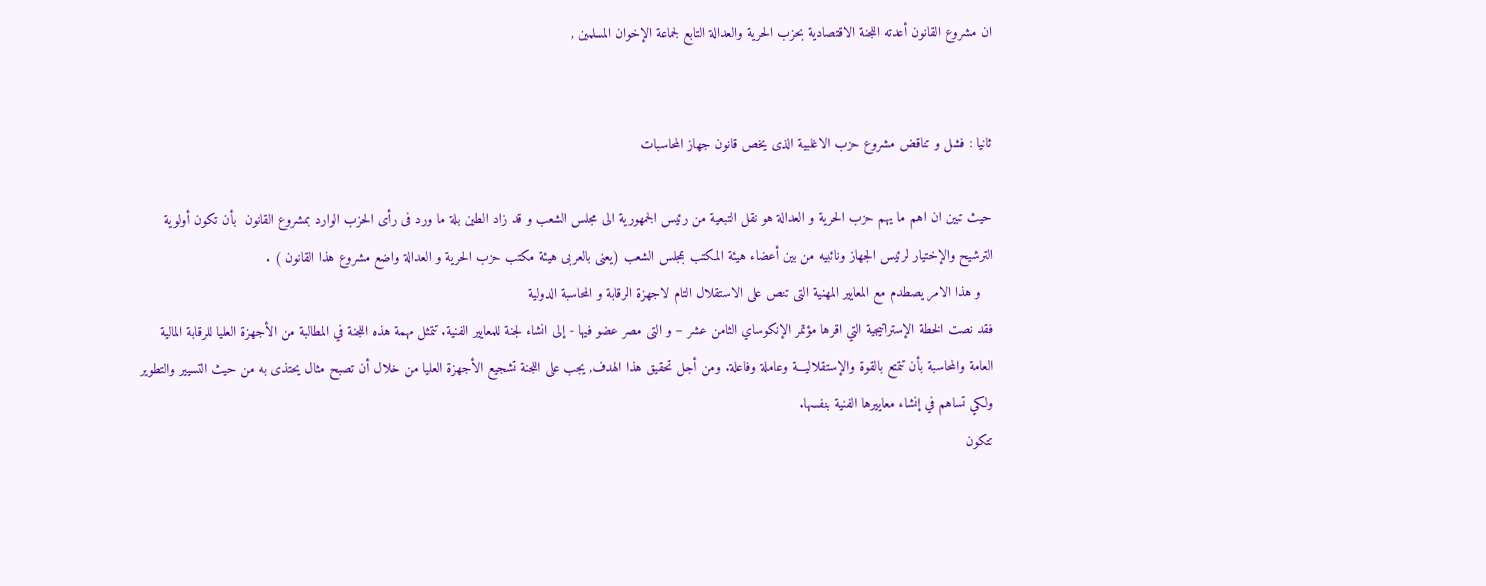ان مشروع القانون أعدته اللجنة الاقتصادية بحزب الحرية والعدالة التابع لجماعة الإخوان المسلمين ,


ثانيا : فشل و تناقض مشروع حزب الاغلبية الذى يخص قانون جهاز المحاسبات

حيث تبين ان اهم ما يهم حزب الحرية و العدالة هو نقل التبعية من رئيس الجمهورية الى مجلس الشعب و قد زاد الطين بلة ما ورد فى رأى الحزب الوارد بمشروع القانون  بأن تكون أولوية الترشيح والإختيار لرئيس الجهاز ونائبيه من بين أعضاء هيئة المكتب بمجلس الشعب (يعنى بالعربى هيئة مكتب حزب الحرية و العدالة واضع مشروع هذا القانون ) .
   و هذا الامر يصطدم مع المعايير المهنية التى تنص على الاستقلال التام لاجهزة الرقابة و المحاسبة الدولية
فقد نصت الخطة الإستراتيجية التي اقرها مؤتمر الإنكوساي الثامن عشر – و التى مصر عضو فيها - إلى انشاء لجنة للمعايير الفنية. تتمثل مهمة هذه اللجنة في المطالبة من الأجهزة العليا للرقابة المالية العامة والمحاسبة بأن تتمتع بالقوة والإستقلاليـــة وعاملة وفاعلة. ومن أجل تحقيق هذا الهدف, يجب على اللجنة تشجيع الأجهزة العليا من خلال أن تصبح مثال يحتذى به من حيث التسيير والتطوير ولكي تساهم في إنشاء معاييرها الفنية بنفسها.
تتكون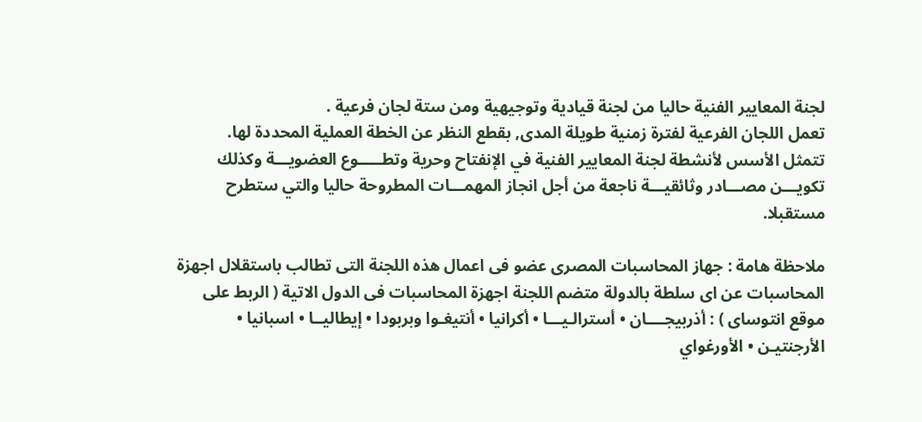لجنة المعايير الفنية حاليا من لجنة قيادية وتوجيهية ومن ستة لجان فرعية .
تعمل اللجان الفرعية لفترة زمنية طويلة المدى, بقطع النظر عن الخطة العملية المحددة لها.
تتمثل الأسس لأنشطة لجنة المعايير الفنية في الإنفتاح وحرية وتطـــــوع العضويـــة وكذلك تكويـــن مصـــادر وثائقيـــة ناجعة من أجل انجاز المهمـــات المطروحة حاليا والتي ستطرح مستقبلا.

ملاحظة هامة : جهاز المحاسبات المصرى عضو فى اعمال هذه اللجنة التى تطالب باستقلال اجهزة المحاسبات عن اى سلطة بالدولة متضم اللجنة اجهزة المحاسبات فى الدول الاتية ( الربط على موقع انتوساى ) : أذربيجــــان • أسترالـيـــا • أكرانيا • أنتيغـوا وبربودا • إيطاليــا • اسبانيا • الأرجنتيـن • الأورغواي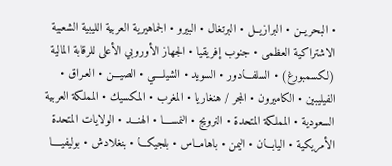• البحريــن • البرازيــل • البرتغال • البيرو • الجماهيرية العربية الليبية الشعبية الاشتراكية العظمى • جنوب إفريقيا • الجهاز الأوروبي الأعلى للرقابة المالية (لكسمبورغ) • السلفـــادور • السويد • الشيلــــي • الصيـــن • العـراق • الفيليبين • الكاميرون • المجر / هنغاريا • المغرب • المكسيك • المملكة العربية السعودية • المملكة المتحدة • النرويج • النمســــا • الهنـــد • الولايات المتحدة الأمريكية • اليابـــان • اليمن • باهامــاس • بلجيكـــا • بنغلادش • بوليفيــــا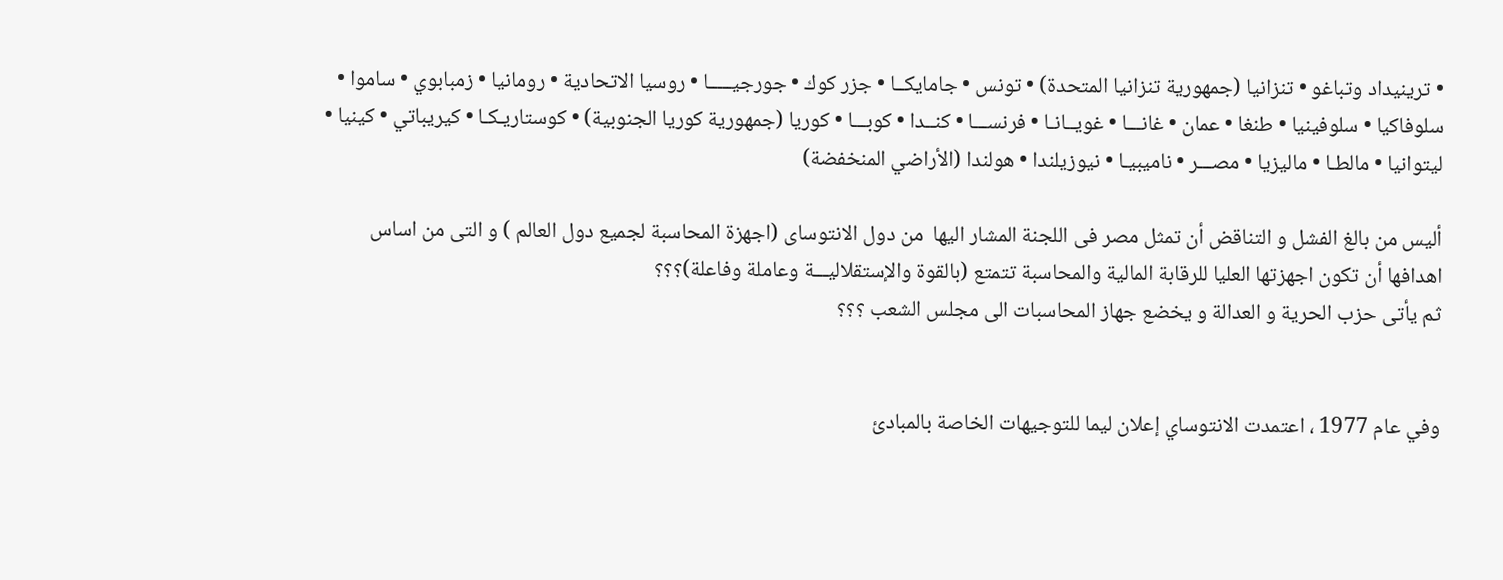• ترينيداد وتباغو • تنزانيا (جمهورية تنزانيا المتحدة) • تونس • جامايكــا • جزر كوك • جورجيـــــا • روسيا الاتحادية • رومانيا • زمبابوي • ساموا • سلوفاكيا • سلوفينيا • طنغا • عمان • غانـــا • غويــانـا • فرنســـا • كنــدا • كوبـــا • كوريا (جمهورية كوريا الجنوبية) • كوستاريـكـا • كيريباتي • كينيا • ليتوانيا • مالطـا • ماليزيا • مصـــر • ناميبيـا • نيوزيلندا • هولندا (الأراضي المنخفضة)

أليس من بالغ الفشل و التناقض أن تمثل مصر فى اللجنة المشار اليها  من دول الانتوساى (اجهزة المحاسبة لجميع دول العالم ) و التى من اساس اهدافها أن تكون اجهزتها العليا للرقابة المالية والمحاسبة تتمتع (بالقوة والإستقلاليـــة وعاملة وفاعلة)؟؟؟
ثم يأتى حزب الحرية و العدالة و يخضع جهاز المحاسبات الى مجلس الشعب ؟؟؟


وفي عام 1977 ، اعتمدت الانتوساي إعلان ليما للتوجيهات الخاصة بالمبادئ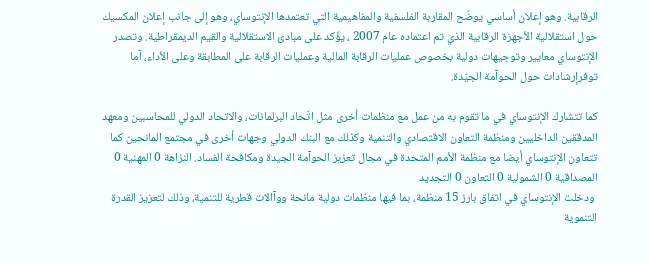الرقابية. وهو إعلان أساسي يوضّح المقاربة الفلسفية والمفاهيمية التي تعتمدها الإنتوساي، وهو إلى جانب إعلان المكسيك حول استقلالية الأجهزة الرقابية الذي تم اعتماده عام 2007 ، يؤّكد على مبادئ الاستقلالية والقيم الديمقراطية. وتصدر الإنتوساي معايير وتوجيهات دولية بخصوص عمليات الرقابة المالية وعمليات الرقابة على المطابقة وعلى الأداء، آما توفرإرشادات حول الحوآمة الجيّدة.

كما تتشارك الإنتوساي في ما تقوم به من عمل مع منظمات أخرى مثل اتّحاد البرلمانات، والاتحاد الدولي للمحاسبين ومعهد المدققين الداخليين ومنظمة التعاون الاقتصادي والتنمية وكذلك مع البنك الدولي وجهات أخرى في مجتمع المانحين كما تتعاون الإنتوساي أيضا مع منظمة الأمم المتحدة في مجال تعزيز الحوآمة الجيدة ومكافحة الفساد. النزاهة 0 المهنية 0 المصداقية 0 الشمولية 0 التعاون 0 التجديد
 ودخلت الإنتوساي في اتفاق بارز 15 منظمة، بما فيها منظمات دولية مانحة ووآالات قطرية للتنمية، وذلك لتعزيز القدرة التنموية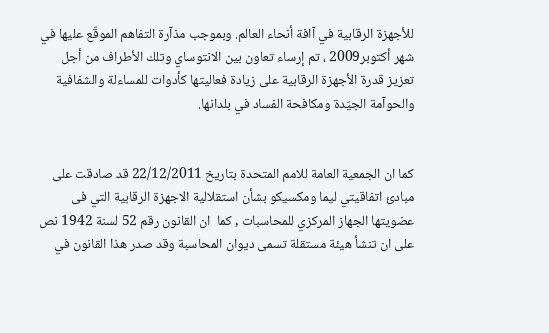للأجهزة الرقابية في آافة أنحاء العالم. وبموجب مذآرة التفاهم الموقّع عليها في شهر أكتوبر2009 ، تم إرساء تعاون بين الانتوساي وتلك الأطراف من أجل تعزيز قدرة الأجهزة الرقابية على زيادة فعاليتها كأدوات للمساءلة والشفافية والحوآمة الجيّدة ومكافحة الفساد في بلدانها.


كما ان الجمعية العامة للامم المتحدة بتاريخ 22/12/2011 قد صادقت على مبادئ اتفاقيتي ليما ومكسيكو بشأن استقلالية الاجهزة الرقابية التي فى عضويتها الجهاز المركزي للمحاسبات , كما  ان القانون رقم 52 لسنة 1942 نص على ان تنشأ هيئة مستقلة تسمى ديوان المحاسبة وقد صدر هذا القانون في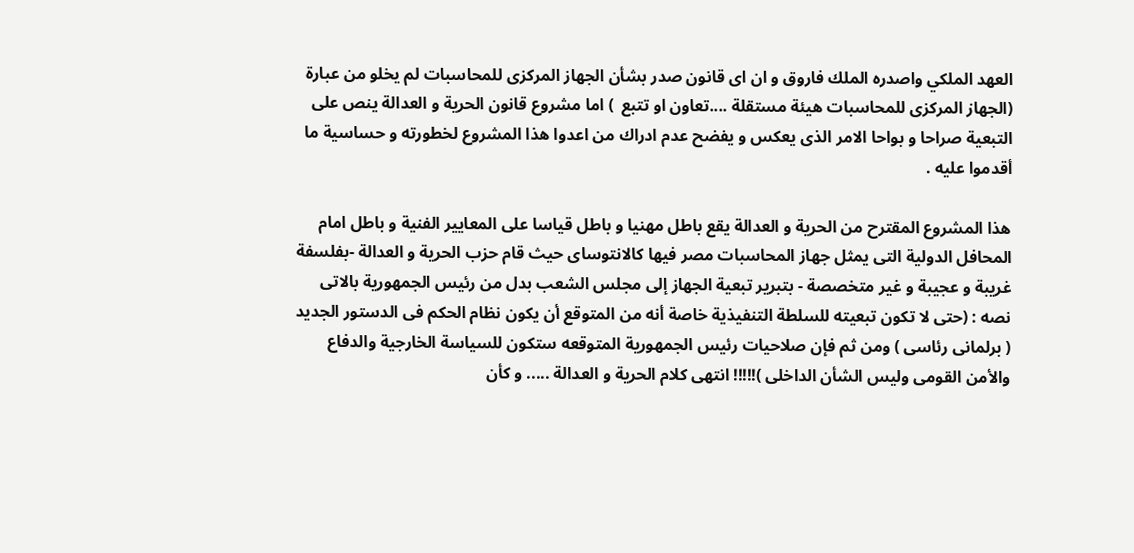العهد الملكي واصدره الملك فاروق و ان اى قانون صدر بشأن الجهاز المركزى للمحاسبات لم يخلو من عبارة (الجهاز المركزى للمحاسبات هيئة مستقلة ....تعاون او تتبع  ) اما مشروع قانون الحرية و العدالة ينص على التبعية صراحا و بواحا الامر الذى يعكس و يفضح عدم ادراك من اعدوا هذا المشروع لخطورته و حساسية ما أقدموا عليه .

هذا المشروع المقترح من الحرية و العدالة يقع باطل مهنيا و باطل قياسا على المعايير الفنية و باطل امام المحافل الدولية التى يمثل جهاز المحاسبات مصر فيها كالانتوساى حيث قام حزب الحرية و العدالة -بفلسفة غريبة و عجيبة و غير متخصصة - بتبرير تبعية الجهاز إلى مجلس الشعب بدل من رئيس الجمهورية بالاتى نصه : (حتى لا تكون تبعيته للسلطة التنفيذية خاصة أنه من المتوقع أن يكون نظام الحكم فى الدستور الجديد ( برلمانى رئاسى ) ومن ثم فإن صلاحيات رئيس الجمهورية المتوقعه ستكون للسياسة الخارجية والدفاع والأمن القومى وليس الشأن الداخلى )!!!!! انتهى كلام الحرية و العدالة ..... و كأن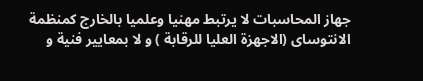جهاز المحاسبات لا يرتبط مهنيا وعلميا بالخارج كمنظمة الانتوساى (الاجهزة العليا للرقابة ) و لا بمعايير فنية و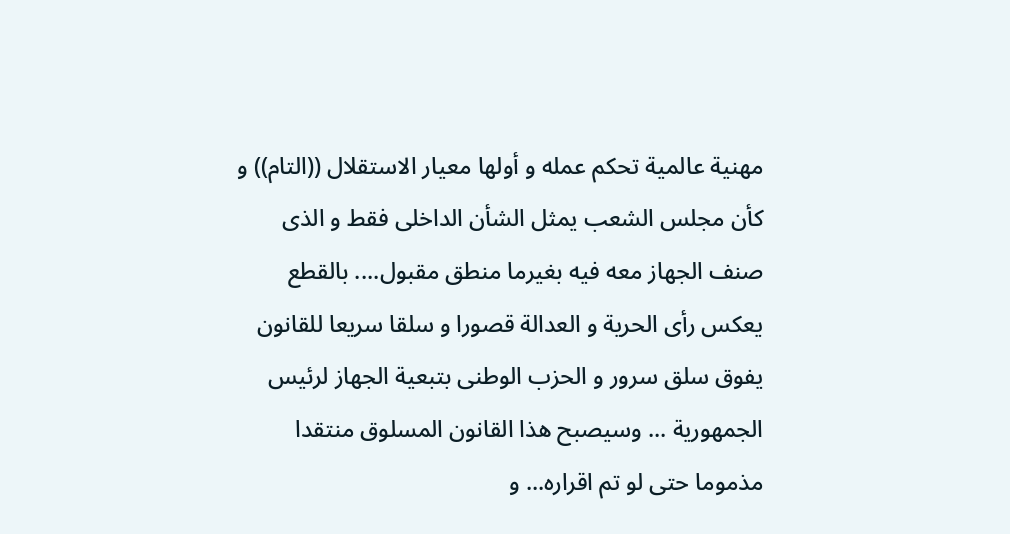مهنية عالمية تحكم عمله و أولها معيار الاستقلال ((التام)) و كأن مجلس الشعب يمثل الشأن الداخلى فقط و الذى صنف الجهاز معه فيه بغيرما منطق مقبول.... بالقطع  يعكس رأى الحرية و العدالة قصورا و سلقا سريعا للقانون يفوق سلق سرور و الحزب الوطنى بتبعية الجهاز لرئيس الجمهورية ... وسيصبح هذا القانون المسلوق منتقدا مذموما حتى لو تم اقراره... و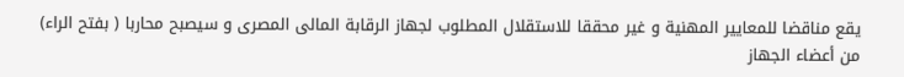يقع مناقضا للمعايير المهنية و غير محققا للاستقلال المطلوب لجهاز الرقابة المالى المصرى و سيصبح محاربا ( بفتح الراء) من أعضاء الجهاز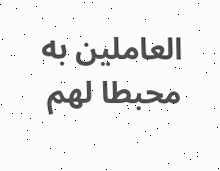العاملين به محبطا لهم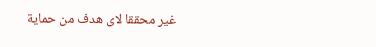غير محققا لاى هدف من حماية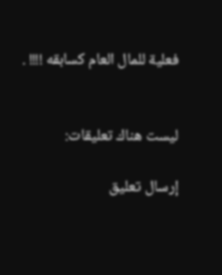فعلية للمال العام كسابقه !!!! .


ليست هناك تعليقات:

إرسال تعليق